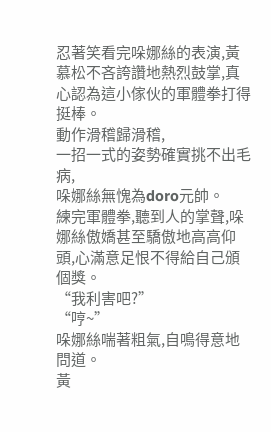忍著笑看完哚娜絲的表演,黃慕松不吝誇讚地熱烈鼓掌,真心認為這小傢伙的軍體拳打得挺棒。
動作滑稽歸滑稽,
一招一式的姿勢確實挑不出毛病,
哚娜絲無愧為doro元帥。
練完軍體拳,聽到人的掌聲,哚娜絲傲嬌甚至驕傲地高高仰頭,心滿意足恨不得給自己頒個獎。
“我利害吧?”
“哼~”
哚娜絲喘著粗氣,自鳴得意地問道。
黃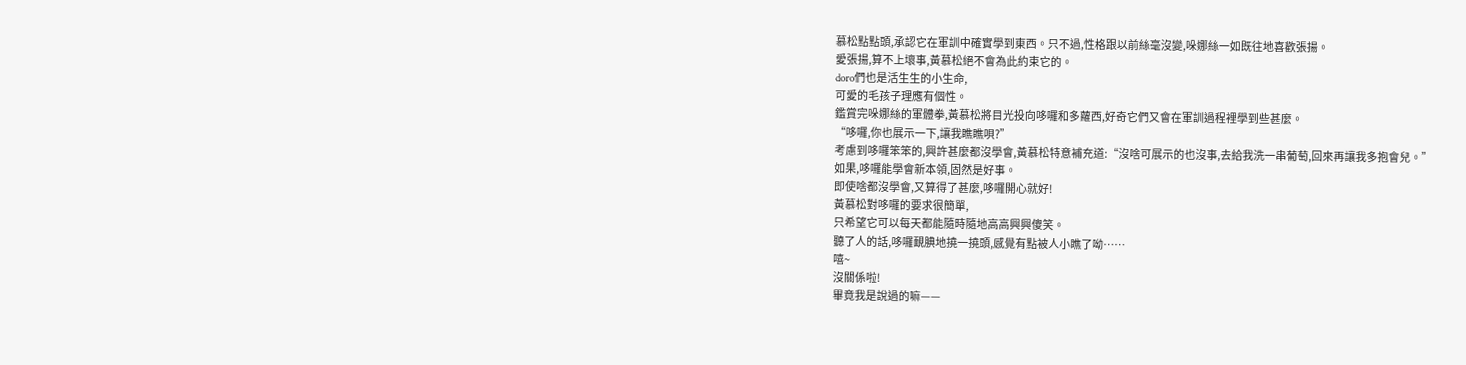慕松點點頭,承認它在軍訓中確實學到東西。只不過,性格跟以前絲毫沒變,哚娜絲一如既往地喜歡張揚。
愛張揚,算不上壞事,黃慕松絕不會為此約束它的。
doro們也是活生生的小生命,
可愛的毛孩子理應有個性。
鑑賞完哚娜絲的軍體拳,黃慕松將目光投向哆囉和多蘿西,好奇它們又會在軍訓過程裡學到些甚麼。
“哆囉,你也展示一下,讓我瞧瞧唄?”
考慮到哆囉笨笨的,興許甚麼都沒學會,黃慕松特意補充道:“沒啥可展示的也沒事,去給我洗一串葡萄,回來再讓我多抱會兒。”
如果,哆囉能學會新本領,固然是好事。
即使啥都沒學會,又算得了甚麼,哆囉開心就好!
黃慕松對哆囉的要求很簡單,
只希望它可以每天都能隨時隨地高高興興傻笑。
聽了人的話,哆囉靦腆地撓一撓頭,感覺有點被人小瞧了呦……
嘻~
沒關係啦!
畢竟我是說過的嘛——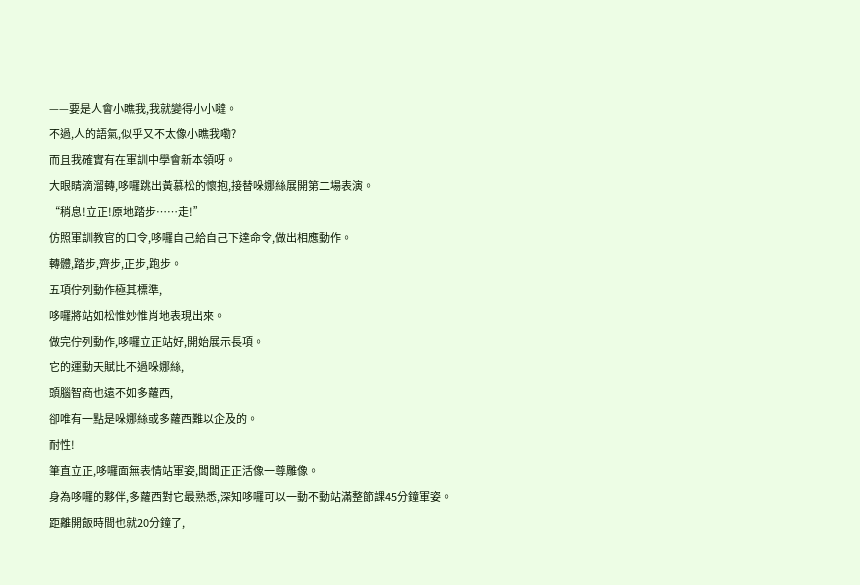——要是人會小瞧我,我就變得小小噠。
不過,人的語氣,似乎又不太像小瞧我嘞?
而且我確實有在軍訓中學會新本領呀。
大眼睛滴溜轉,哆囉跳出黃慕松的懷抱,接替哚娜絲展開第二場表演。
“稍息!立正!原地踏步……走!”
仿照軍訓教官的口令,哆囉自己給自己下達命令,做出相應動作。
轉體,踏步,齊步,正步,跑步。
五項佇列動作極其標準,
哆囉將站如松惟妙惟肖地表現出來。
做完佇列動作,哆囉立正站好,開始展示長項。
它的運動天賦比不過哚娜絲,
頭腦智商也遠不如多蘿西,
卻唯有一點是哚娜絲或多蘿西難以企及的。
耐性!
筆直立正,哆囉面無表情站軍姿,闆闆正正活像一尊雕像。
身為哆囉的夥伴,多蘿西對它最熟悉,深知哆囉可以一動不動站滿整節課45分鐘軍姿。
距離開飯時間也就20分鐘了,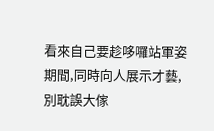看來自己要趁哆囉站軍姿期間,同時向人展示才藝,別耽誤大傢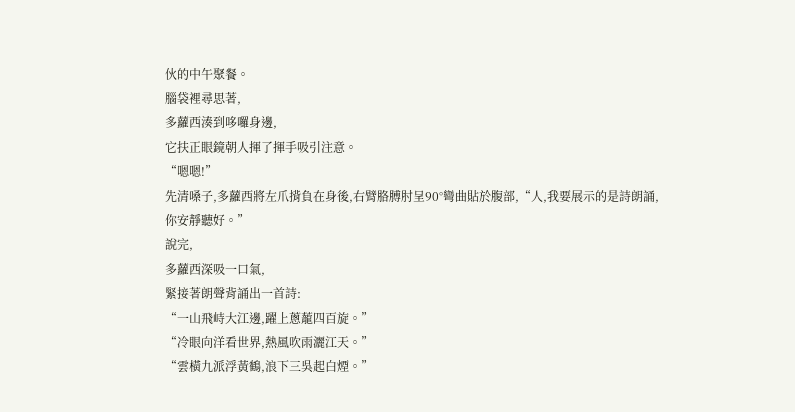伙的中午聚餐。
腦袋裡尋思著,
多蘿西湊到哆囉身邊,
它扶正眼鏡朝人揮了揮手吸引注意。
“嗯嗯!”
先清嗓子,多蘿西將左爪揹負在身後,右臂胳膊肘呈90°彎曲貼於腹部,“人,我要展示的是詩朗誦,你安靜聽好。”
說完,
多蘿西深吸一口氣,
緊接著朗聲背誦出一首詩:
“一山飛峙大江邊,躍上蔥蘢四百旋。”
“冷眼向洋看世界,熱風吹雨灑江天。”
“雲橫九派浮黃鶴,浪下三吳起白煙。”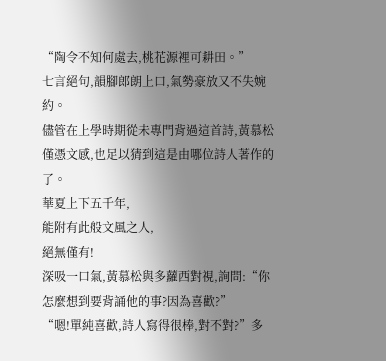“陶令不知何處去,桃花源裡可耕田。”
七言絕句,韻腳郎朗上口,氣勢豪放又不失婉約。
儘管在上學時期從未專門背過這首詩,黃慕松僅憑文感,也足以猜到這是由哪位詩人著作的了。
華夏上下五千年,
能附有此般文風之人,
絕無僅有!
深吸一口氣,黃慕松與多蘿西對視,詢問:“你怎麼想到要背誦他的事?因為喜歡?”
“嗯!單純喜歡,詩人寫得很棒,對不對?”多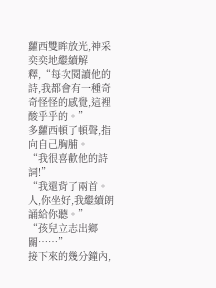蘿西雙眸放光,神采奕奕地繼續解釋,“每次閱讀他的詩,我都會有一種奇奇怪怪的感覺,這裡酸乎乎的。”
多蘿西頓了頓聲,指向自己胸脯。
“我很喜歡他的詩詞!”
“我還背了兩首。人,你坐好,我繼續朗誦給你聽。”
“孩兒立志出鄉關……”
接下來的幾分鐘內,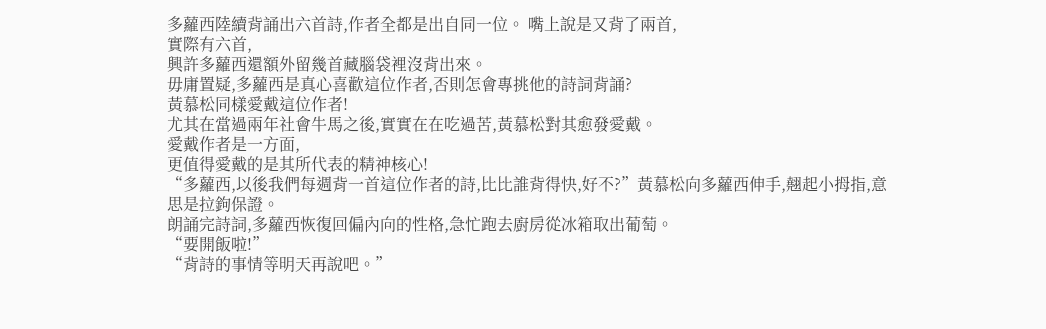多蘿西陸續背誦出六首詩,作者全都是出自同一位。 嘴上說是又背了兩首,
實際有六首,
興許多蘿西還額外留幾首藏腦袋裡沒背出來。
毋庸置疑,多蘿西是真心喜歡這位作者,否則怎會專挑他的詩詞背誦?
黃慕松同樣愛戴這位作者!
尤其在當過兩年社會牛馬之後,實實在在吃過苦,黃慕松對其愈發愛戴。
愛戴作者是一方面,
更值得愛戴的是其所代表的精神核心!
“多蘿西,以後我們每週背一首這位作者的詩,比比誰背得快,好不?”黃慕松向多蘿西伸手,翹起小拇指,意思是拉鉤保證。
朗誦完詩詞,多蘿西恢復回偏內向的性格,急忙跑去廚房從冰箱取出葡萄。
“要開飯啦!”
“背詩的事情等明天再說吧。”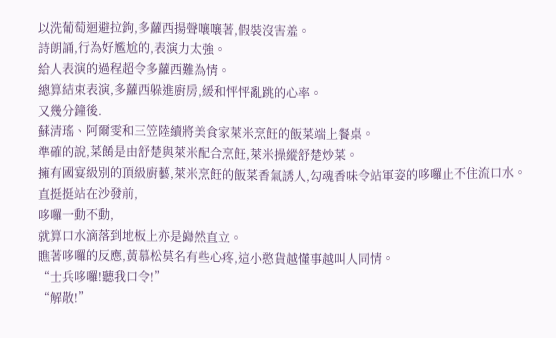以洗葡萄迴避拉鉤,多蘿西揚聲嚷嚷著,假裝沒害羞。
詩朗誦,行為好尷尬的,表演力太強。
給人表演的過程超令多蘿西難為情。
總算結束表演,多蘿西躲進廚房,緩和怦怦亂跳的心率。
又幾分鐘後.
蘇清瑤、阿爾雯和三笠陸續將美食家萊米烹飪的飯菜端上餐桌。
準確的說,菜餚是由舒楚與萊米配合烹飪,萊米操縱舒楚炒菜。
擁有國宴級別的頂級廚藝,萊米烹飪的飯菜香氣誘人,勾魂香味令站軍姿的哆囉止不住流口水。
直挺挺站在沙發前,
哆囉一動不動,
就算口水滴落到地板上亦是巋然直立。
瞧著哆囉的反應,黃慕松莫名有些心疼,這小憨貨越懂事越叫人同情。
“士兵哆囉!聽我口令!”
“解散!”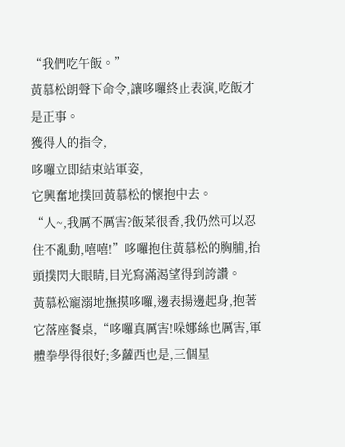“我們吃午飯。”
黃慕松朗聲下命令,讓哆囉終止表演,吃飯才是正事。
獲得人的指令,
哆囉立即結束站軍姿,
它興奮地撲回黃慕松的懷抱中去。
“人~,我厲不厲害?飯菜很香,我仍然可以忍住不亂動,嘻嘻!”哆囉抱住黃慕松的胸脯,抬頭撲閃大眼睛,目光寫滿渴望得到誇讚。
黃慕松寵溺地撫摸哆囉,邊表揚邊起身,抱著它落座餐桌,“哆囉真厲害!哚娜絲也厲害,軍體拳學得很好;多蘿西也是,三個星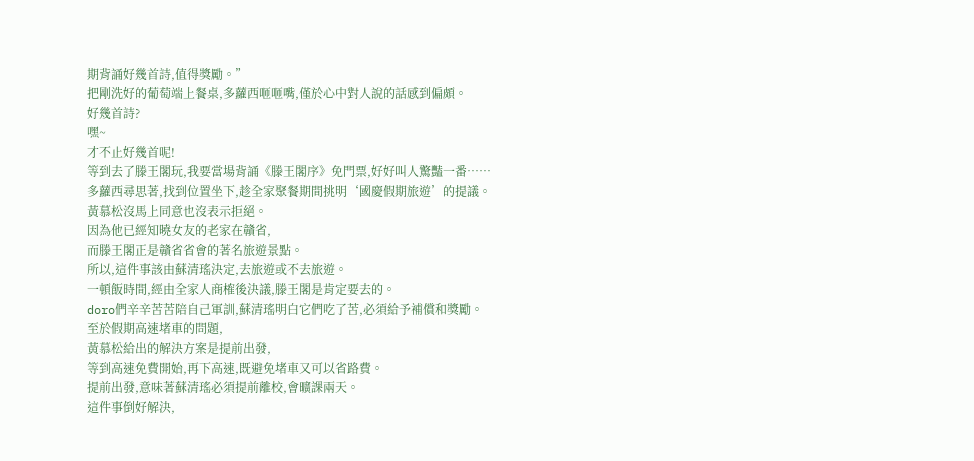期背誦好幾首詩,值得獎勵。”
把剛洗好的葡萄端上餐桌,多蘿西咂咂嘴,僅於心中對人說的話感到偏頗。
好幾首詩?
嘿~
才不止好幾首呢!
等到去了滕王閣玩,我要當場背誦《滕王閣序》免門票,好好叫人驚豔一番……
多蘿西尋思著,找到位置坐下,趁全家聚餐期間挑明‘國慶假期旅遊’的提議。
黃慕松沒馬上同意也沒表示拒絕。
因為他已經知曉女友的老家在贛省,
而滕王閣正是贛省省會的著名旅遊景點。
所以,這件事該由蘇清瑤決定,去旅遊或不去旅遊。
一頓飯時間,經由全家人商榷後決議,滕王閣是肯定要去的。
doro們辛辛苦苦陪自己軍訓,蘇清瑤明白它們吃了苦,必須給予補償和獎勵。
至於假期高速堵車的問題,
黃慕松給出的解決方案是提前出發,
等到高速免費開始,再下高速,既避免堵車又可以省路費。
提前出發,意味著蘇清瑤必須提前離校,會曠課兩天。
這件事倒好解決,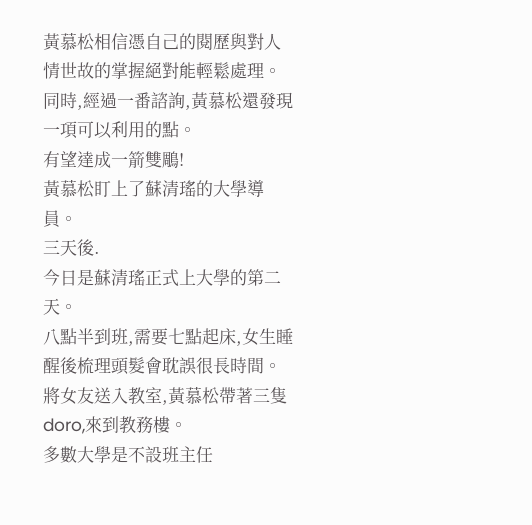黃慕松相信憑自己的閱歷與對人情世故的掌握絕對能輕鬆處理。
同時,經過一番諮詢,黃慕松還發現一項可以利用的點。
有望達成一箭雙鵰!
黃慕松盯上了蘇清瑤的大學導員。
三天後.
今日是蘇清瑤正式上大學的第二天。
八點半到班,需要七點起床,女生睡醒後梳理頭髮會耽誤很長時間。
將女友送入教室,黃慕松帶著三隻doro,來到教務樓。
多數大學是不設班主任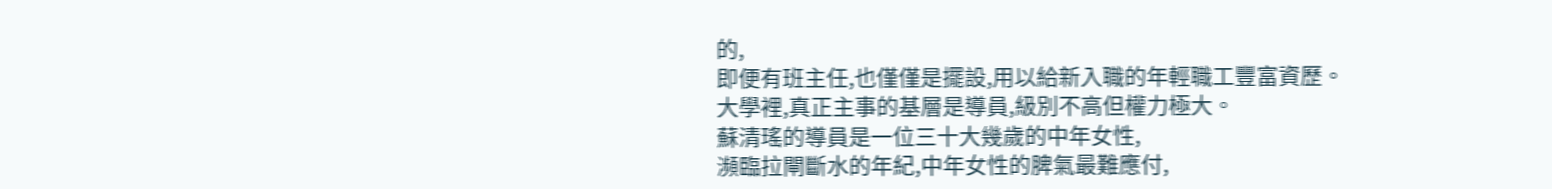的,
即便有班主任,也僅僅是擺設,用以給新入職的年輕職工豐富資歷。
大學裡,真正主事的基層是導員,級別不高但權力極大。
蘇清瑤的導員是一位三十大幾歲的中年女性,
瀕臨拉閘斷水的年紀,中年女性的脾氣最難應付,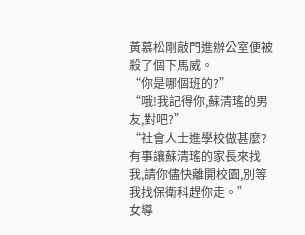黃慕松剛敲門進辦公室便被殺了個下馬威。
“你是哪個班的?”
“哦!我記得你,蘇清瑤的男友,對吧?”
“社會人士進學校做甚麼?有事讓蘇清瑤的家長來找我,請你儘快離開校園,別等我找保衛科趕你走。”
女導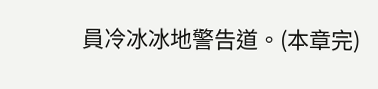員冷冰冰地警告道。(本章完)